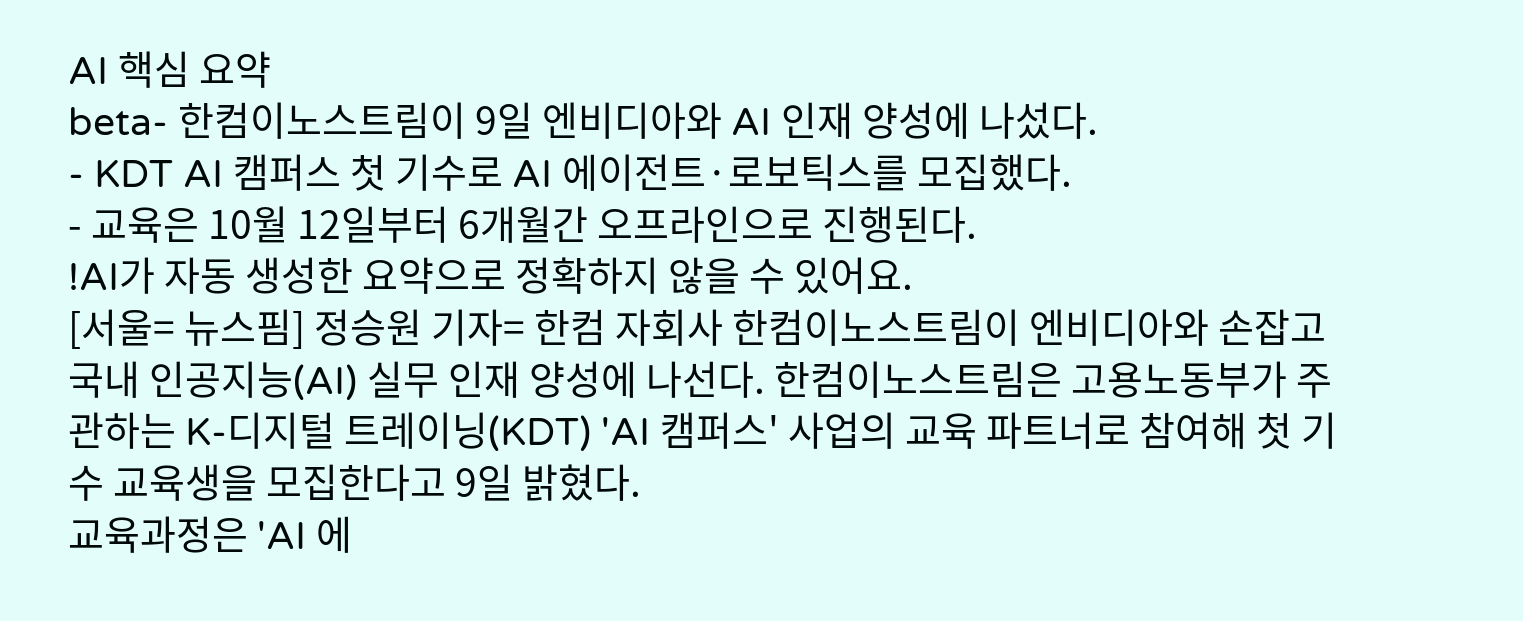AI 핵심 요약
beta- 한컴이노스트림이 9일 엔비디아와 AI 인재 양성에 나섰다.
- KDT AI 캠퍼스 첫 기수로 AI 에이전트·로보틱스를 모집했다.
- 교육은 10월 12일부터 6개월간 오프라인으로 진행된다.
!AI가 자동 생성한 요약으로 정확하지 않을 수 있어요.
[서울= 뉴스핌] 정승원 기자= 한컴 자회사 한컴이노스트림이 엔비디아와 손잡고 국내 인공지능(AI) 실무 인재 양성에 나선다. 한컴이노스트림은 고용노동부가 주관하는 K-디지털 트레이닝(KDT) 'AI 캠퍼스' 사업의 교육 파트너로 참여해 첫 기수 교육생을 모집한다고 9일 밝혔다.
교육과정은 'AI 에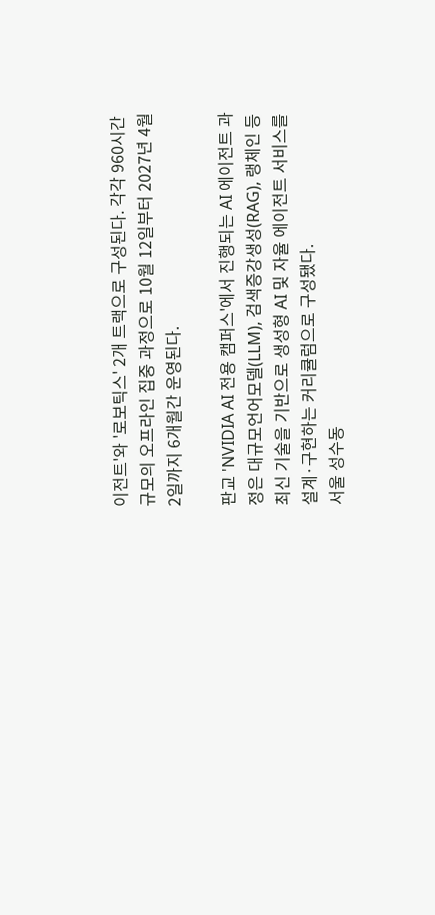이전트'와 '로보틱스' 2개 트랙으로 구성된다. 각각 960시간 규모의 오프라인 집중 과정으로 10월 12일부터 2027년 4월 2일까지 6개월간 운영된다.

판교 'NVIDIA AI 전용 캠퍼스'에서 진행되는 AI 에이전트 과정은 대규모언어모델(LLM), 검색증강생성(RAG), 랭체인 등 최신 기술을 기반으로 생성형 AI 및 자율 에이전트 서비스를 설계·구현하는 커리큘럼으로 구성됐다.
서울 성수동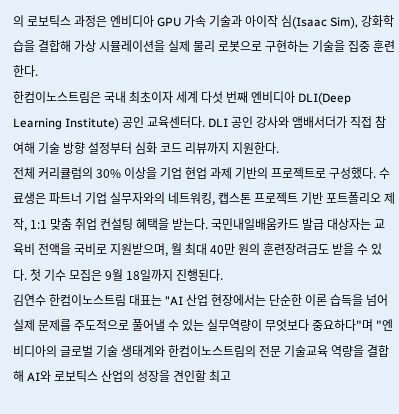의 로보틱스 과정은 엔비디아 GPU 가속 기술과 아이작 심(Isaac Sim), 강화학습을 결합해 가상 시뮬레이션을 실제 물리 로봇으로 구현하는 기술을 집중 훈련한다.
한컴이노스트림은 국내 최초이자 세계 다섯 번째 엔비디아 DLI(Deep Learning Institute) 공인 교육센터다. DLI 공인 강사와 앰배서더가 직접 참여해 기술 방향 설정부터 심화 코드 리뷰까지 지원한다.
전체 커리큘럼의 30% 이상을 기업 현업 과제 기반의 프로젝트로 구성했다. 수료생은 파트너 기업 실무자와의 네트워킹, 캡스톤 프로젝트 기반 포트폴리오 제작, 1:1 맞춤 취업 컨설팅 혜택을 받는다. 국민내일배움카드 발급 대상자는 교육비 전액을 국비로 지원받으며, 월 최대 40만 원의 훈련장려금도 받을 수 있다. 첫 기수 모집은 9월 18일까지 진행된다.
김연수 한컴이노스트림 대표는 "AI 산업 현장에서는 단순한 이론 습득을 넘어 실제 문제를 주도적으로 풀어낼 수 있는 실무역량이 무엇보다 중요하다"며 "엔비디아의 글로벌 기술 생태계와 한컴이노스트림의 전문 기술교육 역량을 결합해 AI와 로보틱스 산업의 성장을 견인할 최고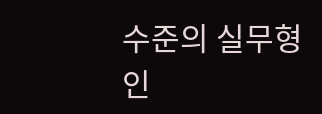수준의 실무형 인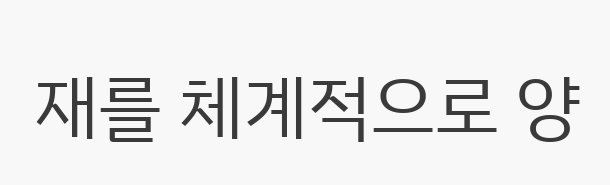재를 체계적으로 양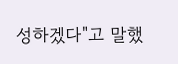성하겠다"고 말했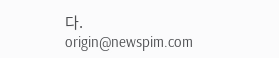다.
origin@newspim.com